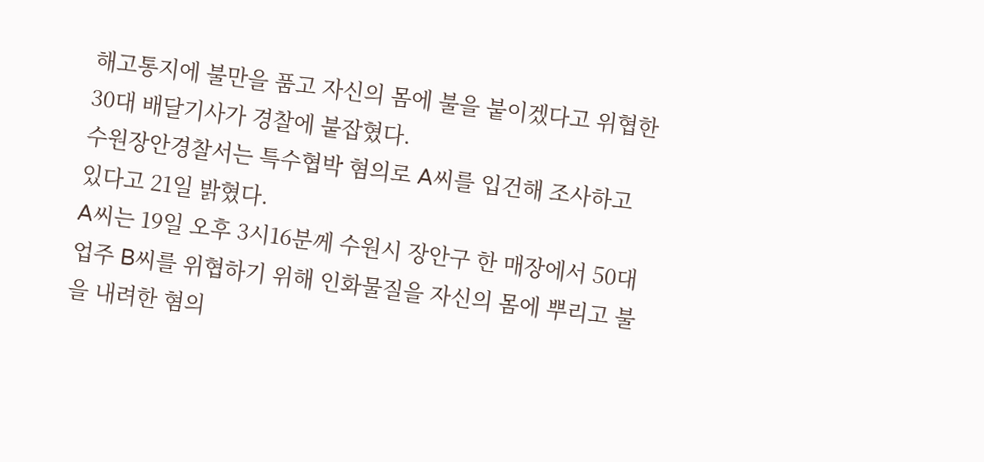해고통지에 불만을 품고 자신의 몸에 불을 붙이겠다고 위협한 30대 배달기사가 경찰에 붙잡혔다.
수원장안경찰서는 특수협박 혐의로 A씨를 입건해 조사하고 있다고 21일 밝혔다.
A씨는 19일 오후 3시16분께 수원시 장안구 한 매장에서 50대 업주 B씨를 위협하기 위해 인화물질을 자신의 몸에 뿌리고 불을 내려한 혐의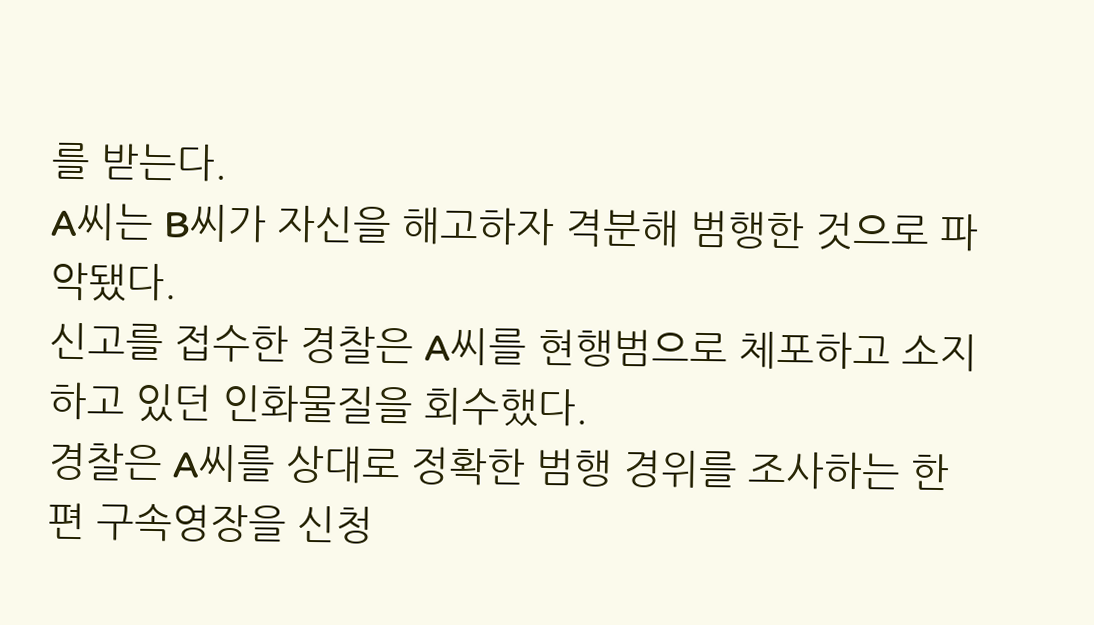를 받는다.
A씨는 B씨가 자신을 해고하자 격분해 범행한 것으로 파악됐다.
신고를 접수한 경찰은 A씨를 현행범으로 체포하고 소지하고 있던 인화물질을 회수했다.
경찰은 A씨를 상대로 정확한 범행 경위를 조사하는 한편 구속영장을 신청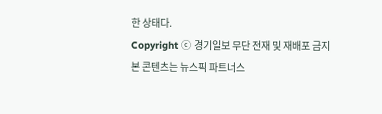한 상태다.
Copyright ⓒ 경기일보 무단 전재 및 재배포 금지
본 콘텐츠는 뉴스픽 파트너스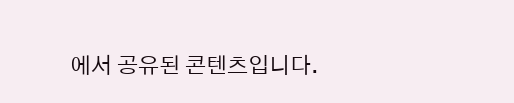에서 공유된 콘텐츠입니다.